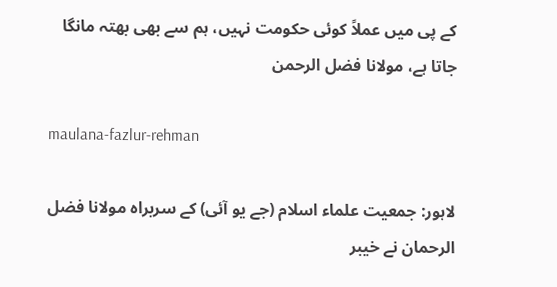کے پی میں عملاً کوئی حکومت نہیں، ہم سے بھی بھتہ مانگا جاتا ہے، مولانا فضل الرحمن

maulana-fazlur-rehman

لاہور: جمعیت علماء اسلام (جے یو آئی) کے سربراہ مولانا فضل الرحمان نے خیبر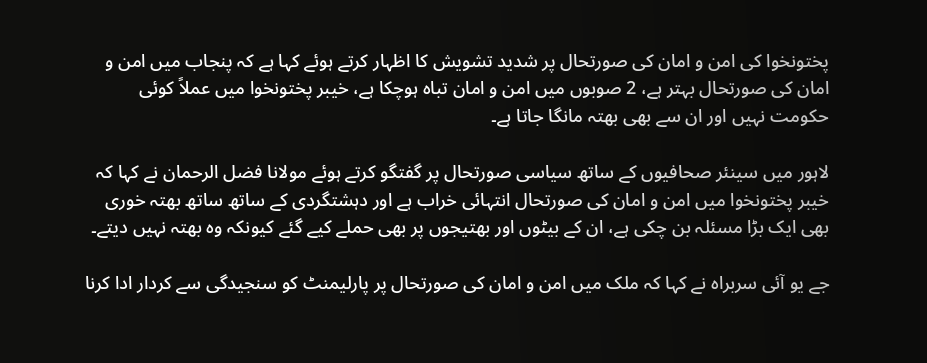پختونخوا کی امن و امان کی صورتحال پر شدید تشویش کا اظہار کرتے ہوئے کہا ہے کہ پنجاب میں امن و امان کی صورتحال بہتر ہے، 2 صوبوں میں امن و امان تباہ ہوچکا ہے، خیبر پختونخوا میں عملاً کوئی حکومت نہیں اور ان سے بھی بھتہ مانگا جاتا ہے۔

لاہور میں سینئر صحافیوں کے ساتھ سیاسی صورتحال پر گفتگو کرتے ہوئے مولانا فضل الرحمان نے کہا کہ خیبر پختونخوا میں امن و امان کی صورتحال انتہائی خراب ہے اور دہشتگردی کے ساتھ ساتھ بھتہ خوری بھی ایک بڑا مسئلہ بن چکی ہے، ان کے بیٹوں اور بھتیجوں پر بھی حملے کیے گئے کیونکہ وہ بھتہ نہیں دیتے۔

جے یو آئی سربراہ نے کہا کہ ملک میں امن و امان کی صورتحال پر پارلیمنٹ کو سنجیدگی سے کردار ادا کرنا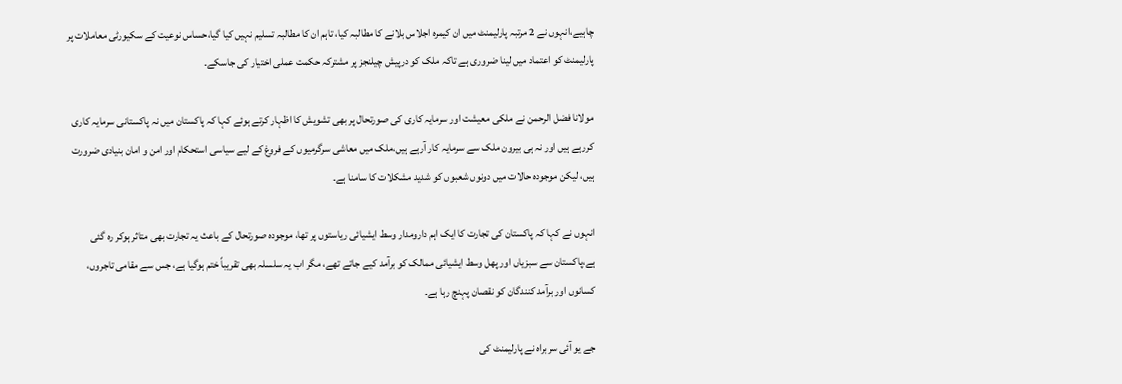چاہیے،انہوں نے 2 مرتبہ پارلیمنٹ میں ان کیمرہ اجلاس بلانے کا مطالبہ کیا، تاہم ان کا مطالبہ تسلیم نہیں کیا گیا،حساس نوعیت کے سکیورٹی معاملات پر پارلیمنٹ کو اعتماد میں لینا ضروری ہے تاکہ ملک کو درپیش چیلنجز پر مشترکہ حکمت عملی اختیار کی جاسکے۔

مولانا فضل الرحمن نے ملکی معیشت اور سرمایہ کاری کی صورتحال پر بھی تشویش کا اظہار کرتے ہوئے کہا کہ پاکستان میں نہ پاکستانی سرمایہ کاری کررہے ہیں اور نہ ہی بیرون ملک سے سرمایہ کار آرہے ہیں،ملک میں معاشی سرگرمیوں کے فروغ کے لیے سیاسی استحکام اور امن و امان بنیادی ضرورت ہیں، لیکن موجودہ حالات میں دونوں شعبوں کو شدید مشکلات کا سامنا ہے۔

انہوں نے کہا کہ پاکستان کی تجارت کا ایک اہم دارومدار وسط ایشیائی ریاستوں پر تھا، موجودہ صورتحال کے باعث یہ تجارت بھی متاثر ہوکر رہ گئی ہے،پاکستان سے سبزیاں اور پھل وسط ایشیائی ممالک کو برآمد کیے جاتے تھے، مگر اب یہ سلسلہ بھی تقریباً ختم ہوگیا ہے، جس سے مقامی تاجروں، کسانوں اور برآمد کنندگان کو نقصان پہنچ رہا ہے۔

جے یو آئی سربراہ نے پارلیمنٹ کی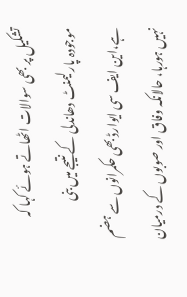تشکیل پر بھی سوالات اٹھاتے ہوئے کہا کہ موجودہ پارلیمنٹ دھاندلی کے نتیجے میں بنی ہے،این ایف سی ایوارڈ بھی حکمرانوں سے ہضم نہیں ہورہا، حالانکہ وفاق اور صوبوں کے درمیان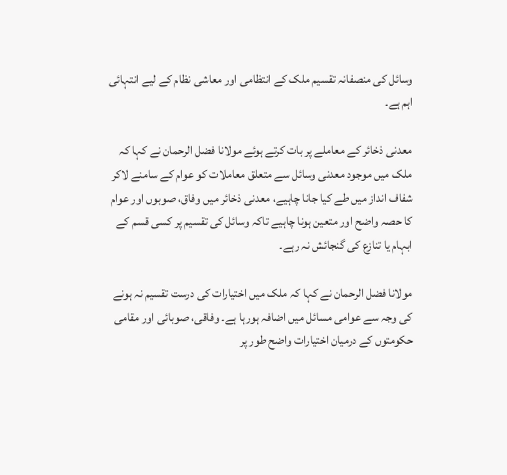وسائل کی منصفانہ تقسیم ملک کے انتظامی اور معاشی نظام کے لیے انتہائی اہم ہے۔

معدنی ذخائر کے معاملے پر بات کرتے ہوئے مولانا فضل الرحمان نے کہا کہ ملک میں موجود معدنی وسائل سے متعلق معاملات کو عوام کے سامنے لاکر شفاف انداز میں طے کیا جانا چاہیے، معدنی ذخائر میں وفاق، صوبوں اور عوام کا حصہ واضح اور متعین ہونا چاہیے تاکہ وسائل کی تقسیم پر کسی قسم کے ابہام یا تنازع کی گنجائش نہ رہے۔

مولانا فضل الرحمان نے کہا کہ ملک میں اختیارات کی درست تقسیم نہ ہونے کی وجہ سے عوامی مسائل میں اضافہ ہورہا ہے۔ وفاقی، صوبائی اور مقامی حکومتوں کے درمیان اختیارات واضح طور پر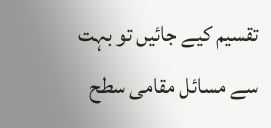تقسیم کیے جائیں تو بہت سے مسائل مقامی سطح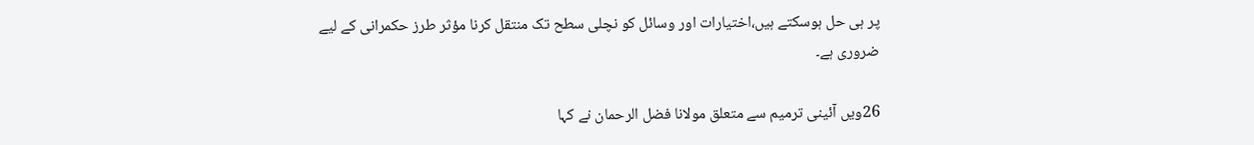پر ہی حل ہوسکتے ہیں،اختیارات اور وسائل کو نچلی سطح تک منتقل کرنا مؤثر طرز حکمرانی کے لیے ضروری ہے۔

26ویں آئینی ترمیم سے متعلق مولانا فضل الرحمان نے کہا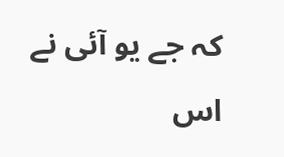کہ جے یو آئی نے اس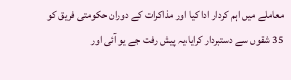معاملے میں اہم کردار ادا کیا اور مذاکرات کے دوران حکومتی فریق کو 35 شقوں سے دستبردار کرایا،یہ پیش رفت جے یو آئی اور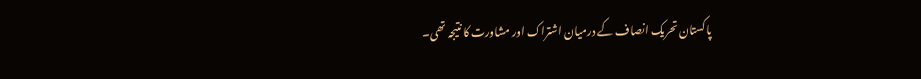پاکستان تحریک انصاف کے درمیان اشتراک اور مشاورت کا نتیجہ تھی۔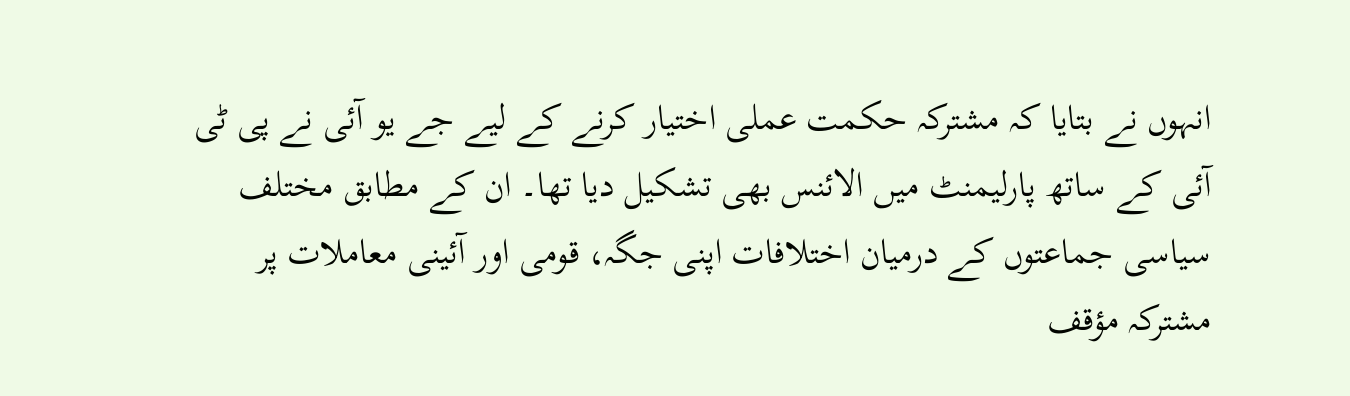انہوں نے بتایا کہ مشترکہ حکمت عملی اختیار کرنے کے لیے جے یو آئی نے پی ٹی آئی کے ساتھ پارلیمنٹ میں الائنس بھی تشکیل دیا تھا۔ ان کے مطابق مختلف سیاسی جماعتوں کے درمیان اختلافات اپنی جگہ، قومی اور آئینی معاملات پر مشترکہ مؤقف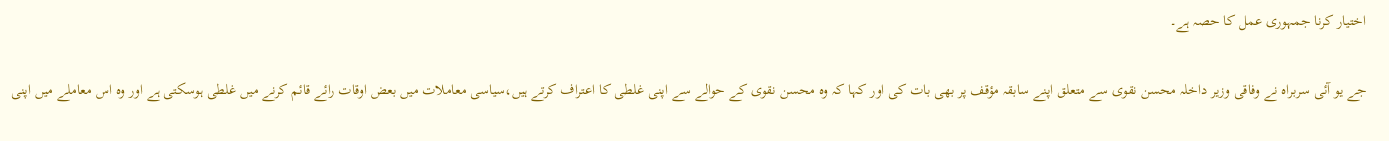اختیار کرنا جمہوری عمل کا حصہ ہے۔

جے یو آئی سربراہ نے وفاقی وزیر داخلہ محسن نقوی سے متعلق اپنے سابقہ مؤقف پر بھی بات کی اور کہا کہ وہ محسن نقوی کے حوالے سے اپنی غلطی کا اعتراف کرتے ہیں،سیاسی معاملات میں بعض اوقات رائے قائم کرنے میں غلطی ہوسکتی ہے اور وہ اس معاملے میں اپنی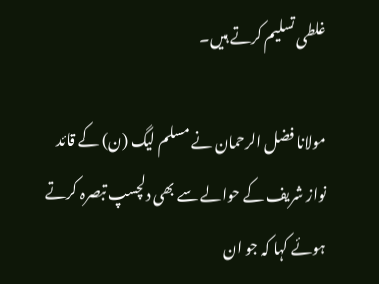غلطی تسلیم کرتے ہیں۔

مولانا فضل الرحمان نے مسلم لیگ (ن) کے قائد نواز شریف کے حوالے سے بھی دلچسپ تبصرہ کرتے ہوئے کہا کہ جو ان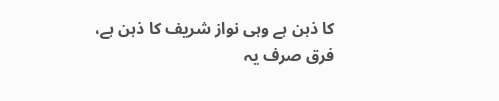کا ذہن ہے وہی نواز شریف کا ذہن ہے، فرق صرف یہ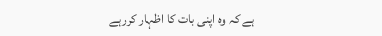ہے کہ وہ اپنی بات کا اظہار کررہے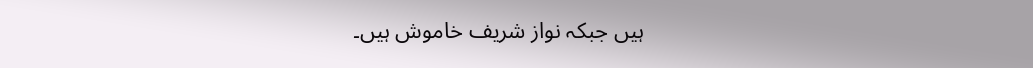ہیں جبکہ نواز شریف خاموش ہیں۔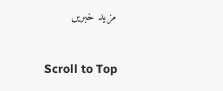مزید خبریں

Scroll to Top